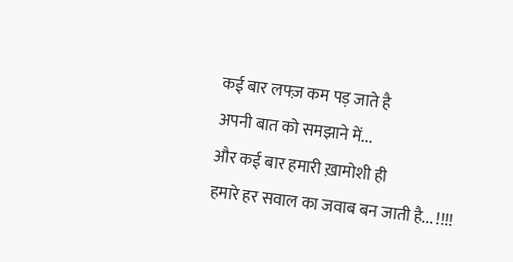कई बार लफ्ज़ कम पड़ जाते है
अपनी बात को समझाने में...
और कई बार हमारी ख़ामोशी ही
हमारे हर सवाल का जवाब बन जाती है... !!!!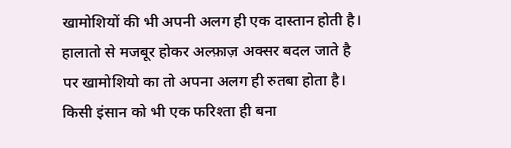खामोशियों की भी अपनी अलग ही एक दास्तान होती है।
हालातो से मजबूर होकर अल्फ़ाज़ अक्सर बदल जाते है
पर खामोशियो का तो अपना अलग ही रुतबा होता है।
किसी इंसान को भी एक फरिश्ता ही बना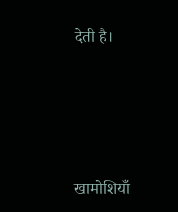देती है।





खामोशियाँ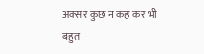अक्सर कुछ न कह कर भी
बहुत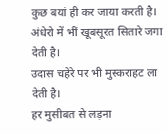कुछ बयां ही कर जाया करती है।
अंधेरो में भीं खूबसूरत सितारे जगा देती है।
उदास चहेरे पर भी मुस्कराहट ला देती है।
हर मुसीबत से लड़ना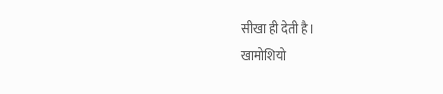सीखा ही देती है।
खामोशियो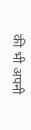की भी अपनी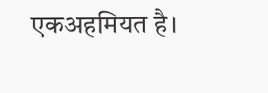एकअहमियत है।